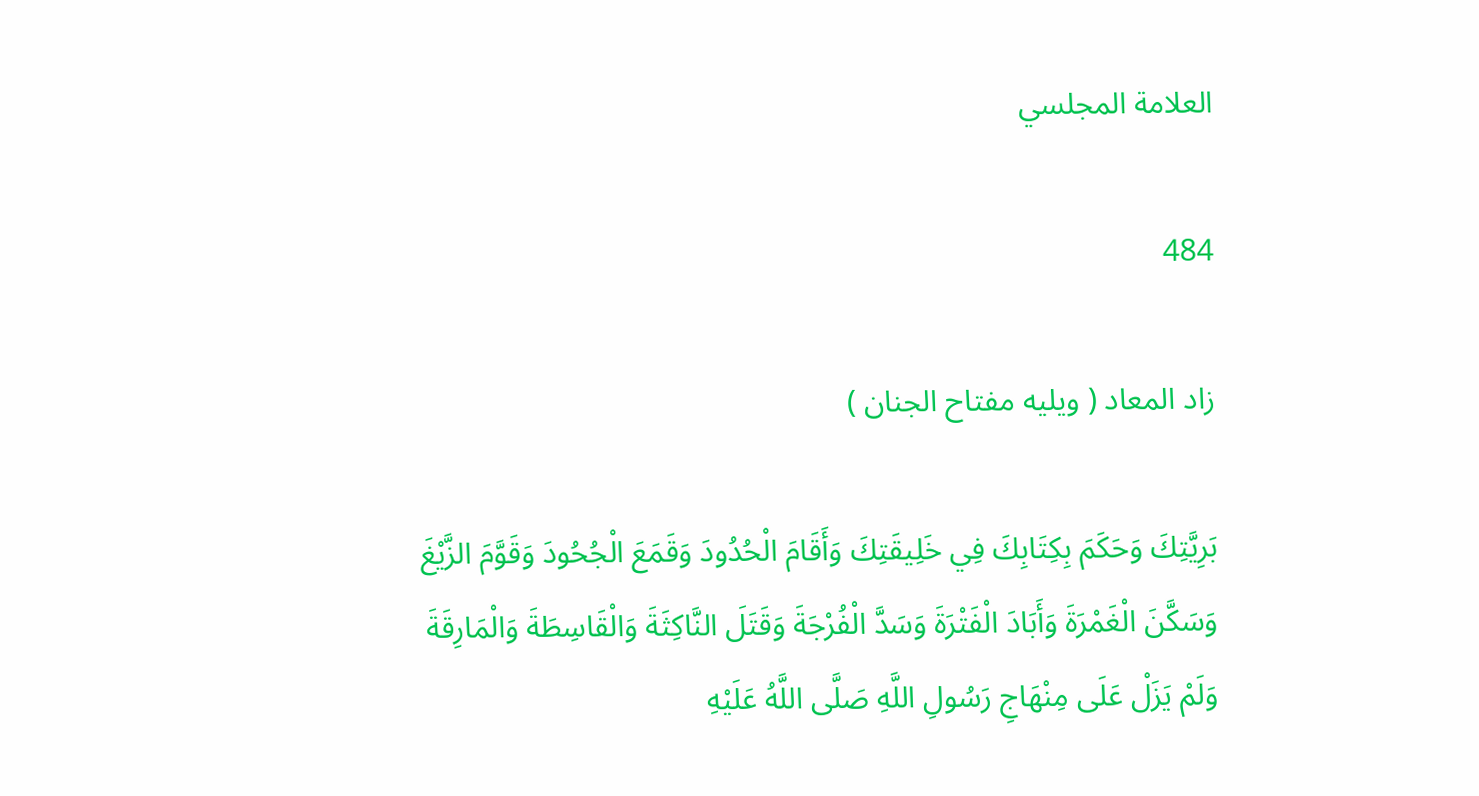العلامة المجلسي

484

زاد المعاد ( ويليه مفتاح الجنان )

بَرِيَّتِكَ وَحَكَمَ بِكِتَابِكَ فِي خَلِيقَتِكَ وَأَقَامَ الْحُدُودَ وَقَمَعَ الْجُحُودَ وَقَوَّمَ الزَّيْغَ وَسَكَّنَ الْغَمْرَةَ وَأَبَادَ الْفَتْرَةَ وَسَدَّ الْفُرْجَةَ وَقَتَلَ النَّاكِثَةَ وَالْقَاسِطَةَ وَالْمَارِقَةَ وَلَمْ يَزَلْ عَلَى مِنْهَاجِ رَسُولِ اللَّهِ صَلَّى اللَّهُ عَلَيْهِ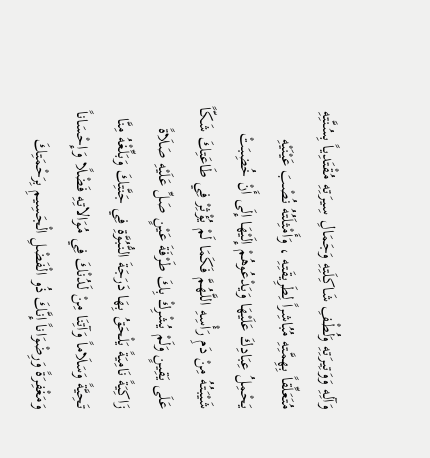وَآلِهِ وَوَتِيرَتِهِ وَلُطْفِ شَاكِلَتِهِ وَجَمَالِ سِيرَتِهِ مُقْتَدِياً بِسُنَّتِهِ مُتَعَلِّقاً بِهِمَّتِهِ مُبُاشِراً لِطَرِيقَتِهِ ، وَأَمْثِلَتُهُ نُصْبَ عَيْنَيْهِ يَحْمِلُ عِبَادِكَ عَلَيْهَا وَيَدْعُوهُمْ إِلَيْهَا إِلَى أَنْ خُضِبَتْ شَيْبَتُهُ مِنْ دَمِ رَأْسِهِ اللَّهُمَّ فَكَمَا لَمْ يُؤْثِرْ فِي طَاعَتِكَ شَكّاً عَلَى يَقِينٍ وَلَمْ يُشْرِكْ بِكَ طَرْفَةَ عَيْنٍ صَلِّ عَلَيْهِ صَلَاةً زَاكِيَةً نَامِيَةً يَلْحَقُ بِهَا دَرَجَةَ النُّبُوَّةِ فِي جَنَّتِكَ وَبَلِّغْهُ مِنَّا تَحِيَّةً وَسَلَاماً وَآتِنَا مِنْ لَدُنْكَ فِي مُوَالاتِهِ فَضْلًا وَإِحْسَاناً وَمَغْفِرَةً وَرِضْوَاناً إِنَّكَ ذُو الْفَضْلِ الْجَسِيمِ بِرَحْمَتِكَ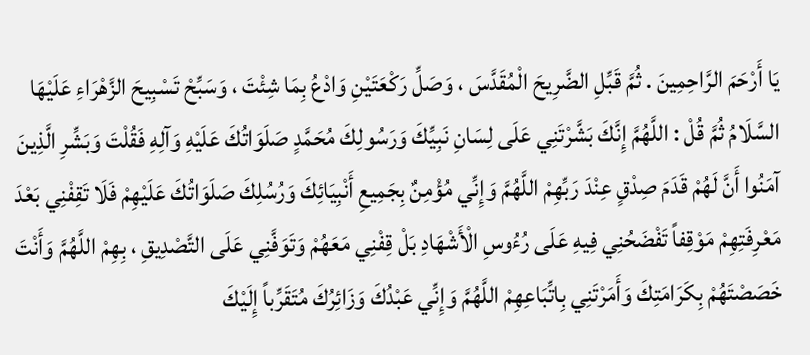يَا أَرْحَمَ الرَّاحِمِينَ . ثُمَّ قَبِّلِ الضَّرِيحَ الْمُقَدَّسَ ، وَصَلِّ رَكْعَتَيْنِ وَادْعُ بِمَا شِئْتَ ، وَسَبِّحْ تَسْبِيحَ الزَّهْرَاءِ عَلَيْهَا السَّلَامُ ثُمَّ قُلْ : اللَّهُمَّ إِنَّكَ بَشَّرْتَنِي عَلَى لِسَانِ نَبِيِّكَ وَرَسُولِكَ مُحَمَّدٍ صَلَوَاتُكَ عَلَيْهِ وَآلِهِ فَقُلْتَ وَبَشِّرِ الَّذِينَ آمَنُوا أَنَّ لَهُمْ قَدَمَ صِدْقٍ عِنْدَ رَبِّهِمْ اللَّهُمَّ وَإِنِّي مُؤْمِنٌ بِجَمِيعِ أَنْبِيَائِكَ وَرُسُلِكَ صَلَوَاتُكَ عَلَيْهِمْ فَلَا تَقِفْنِي بَعْدَ مَعْرِفَتِهِمْ مَوْقِفاً تَفْضَحُنِي فِيهِ عَلَى رُءُوسِ الْأَشْهَادِ بَلْ قِفْنِي مَعَهُمْ وَتَوَفَّنِي عَلَى التَّصْدِيقِ ، بِهِمْ اللَّهُمَّ وَأَنْتَ خَصَصْتَهُمْ بِكَرَامَتِكَ وَأَمَرْتَنِي بِاتِّبَاعِهِمْ اللَّهُمَّ وَإِنِّي عَبْدُكَ وَزَائِرُكَ مُتَقَرِّباً إِلَيْكَ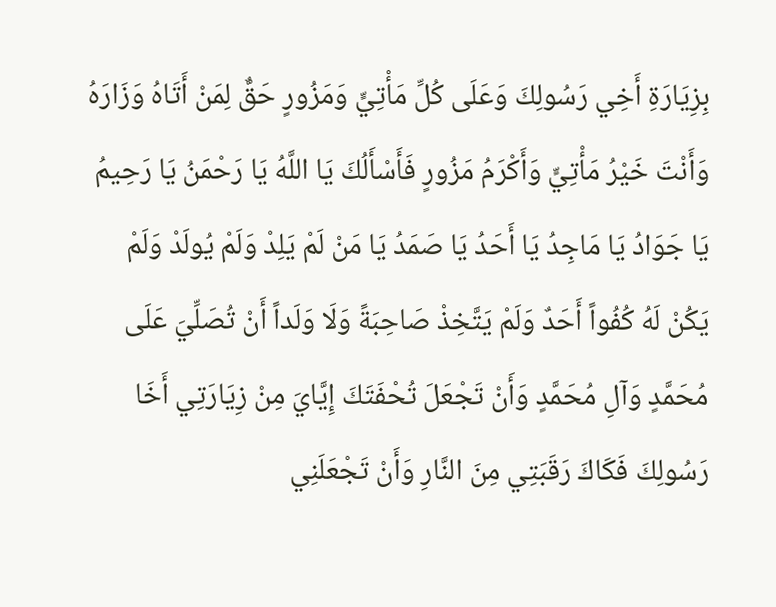بِزِيَارَةِ أَخِي رَسُولِكَ وَعَلَى كُلِّ مَأْتِيٍّ وَمَزُورٍ حَقٌّ لِمَنْ أَتَاهُ وَزَارَهُ وَأَنْتَ خَيْرُ مَأْتِيٍّ وَأَكْرَمُ مَزُورٍ فَأَسْأَلُكَ يَا اللَّهُ يَا رَحْمَنُ يَا رَحِيمُ يَا جَوَادُ يَا مَاجِدُ يَا أَحَدُ يَا صَمَدُ يَا مَنْ لَمْ يَلِدْ وَلَمْ يُولَدْ وَلَمْ يَكُنْ لَهُ كُفُواً أَحَدٌ وَلَمْ يَتَّخِذْ صَاحِبَةً وَلَا وَلَداً أَنْ تُصَلِّيَ عَلَى مُحَمَّدٍ وَآلِ مُحَمَّدٍ وَأَنْ تَجْعَلَ تُحْفَتَكَ إِيَّايَ مِنْ زِيَارَتِي أَخَا رَسُولِكَ فَكَاكَ رَقَبَتِي مِنَ النَّارِ وَأَنْ تَجْعَلَنِي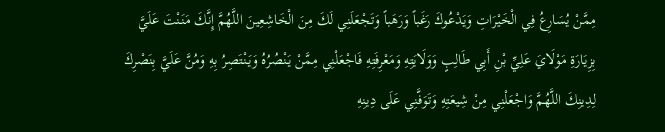مِمَّنْ يُسَارِعُ فِي الْخَيْرَاتِ وَيَدْعُوكَ رَغَباً وَرَهَباً وَتَجْعَلَنِي لَكَ مِنَ الْخَاشِعِينَ اللَّهُمَّ إِنَّكَ مَنَنْتَ عَلَيَّ بِزِيَارَةِ مَوْلَايَ عَلِيِّ بْنِ أَبِي طَالِبٍ وَوَلَايَتِهِ وَمَعْرِفَتِهِ فَاجْعَلْنِي مِمَّنْ يَنْصُرُهُ وَيَنْتَصِرُ بِهِ وَمُنَّ عَلَيَّ بِنَصْرِكَ لِدِينِكَ اللَّهُمَّ وَاجْعَلْنِي مِنْ شِيعَتِهِ وَتَوَفَّنِي عَلَى دِينِهِ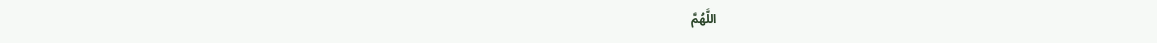اللَّهُمَّ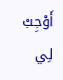أَوْجِبْ لِي